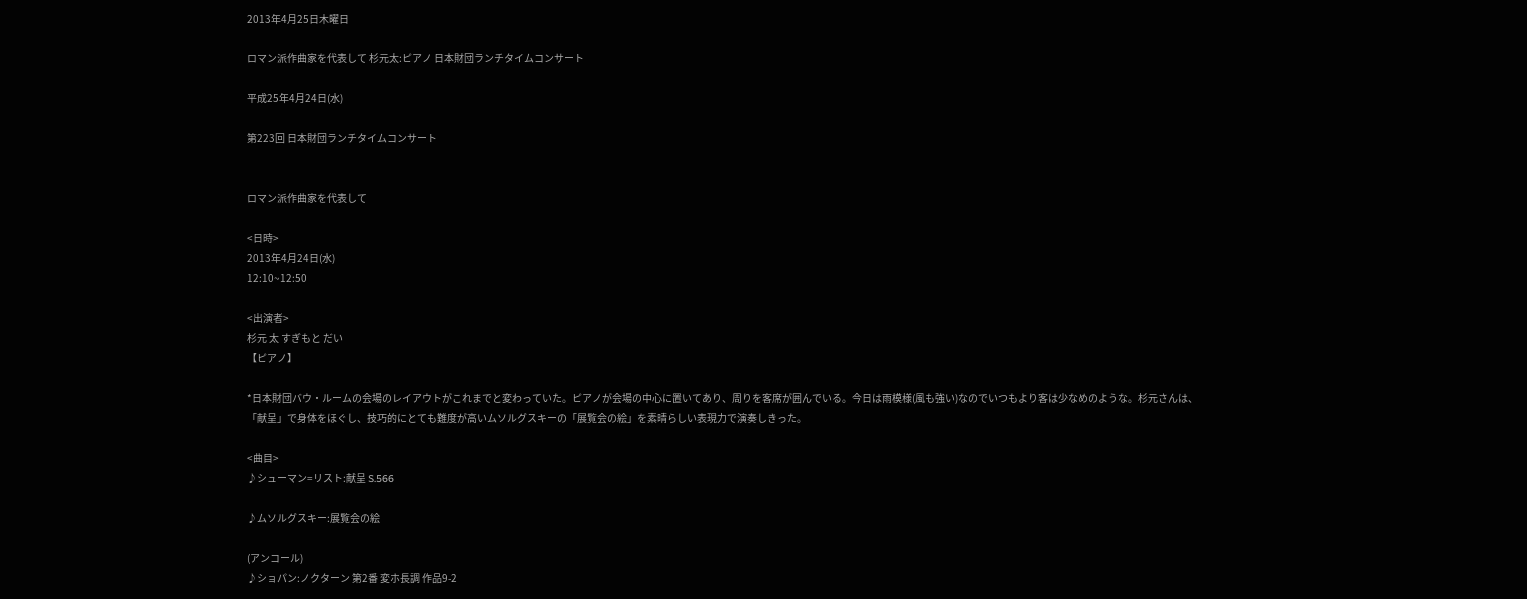2013年4月25日木曜日

ロマン派作曲家を代表して 杉元太:ピアノ 日本財団ランチタイムコンサート

平成25年4月24日(水)

第223回 日本財団ランチタイムコンサート


ロマン派作曲家を代表して

<日時>
2013年4月24日(水)
12:10~12:50

<出演者>
杉元 太 すぎもと だい
【ピアノ】

*日本財団バウ・ルームの会場のレイアウトがこれまでと変わっていた。ピアノが会場の中心に置いてあり、周りを客席が囲んでいる。今日は雨模様(風も強い)なのでいつもより客は少なめのような。杉元さんは、「献呈」で身体をほぐし、技巧的にとても難度が高いムソルグスキーの「展覧会の絵」を素晴らしい表現力で演奏しきった。

<曲目>
♪シューマン=リスト:献呈 S.566

♪ムソルグスキー:展覧会の絵

(アンコール)
♪ショパン:ノクターン 第2番 変ホ長調 作品9-2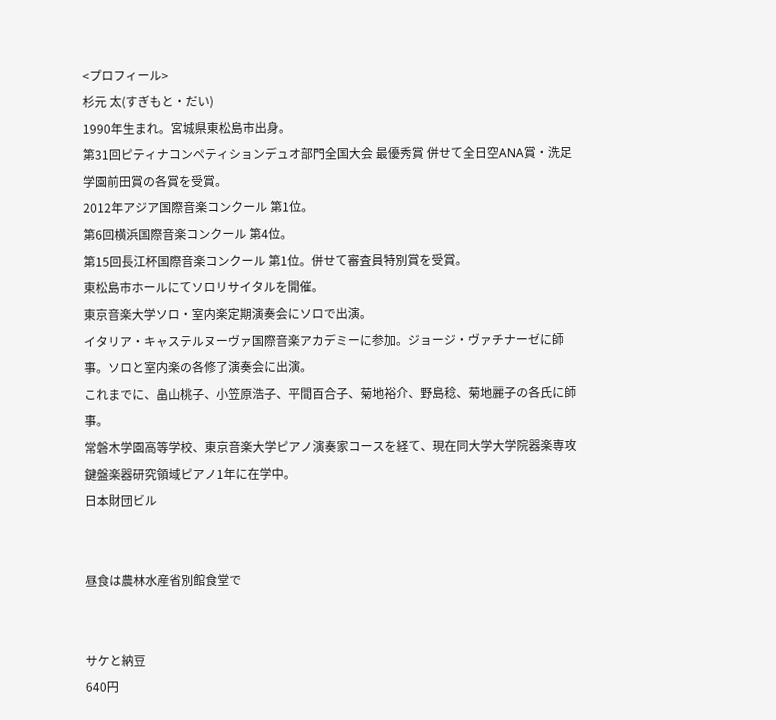<プロフィール>
杉元 太(すぎもと・だい)
1990年生まれ。宮城県東松島市出身。
第31回ピティナコンペティションデュオ部門全国大会 最優秀賞 併せて全日空ANA賞・洗足学園前田賞の各賞を受賞。
2012年アジア国際音楽コンクール 第1位。
第6回横浜国際音楽コンクール 第4位。
第15回長江杯国際音楽コンクール 第1位。併せて審査員特別賞を受賞。
東松島市ホールにてソロリサイタルを開催。
東京音楽大学ソロ・室内楽定期演奏会にソロで出演。
イタリア・キャステルヌーヴァ国際音楽アカデミーに参加。ジョージ・ヴァチナーゼに師事。ソロと室内楽の各修了演奏会に出演。
これまでに、畠山桃子、小笠原浩子、平間百合子、菊地裕介、野島稔、菊地麗子の各氏に師事。
常磐木学園高等学校、東京音楽大学ピアノ演奏家コースを経て、現在同大学大学院器楽専攻鍵盤楽器研究領域ピアノ1年に在学中。
日本財団ビル


昼食は農林水産省別館食堂で


サケと納豆
640円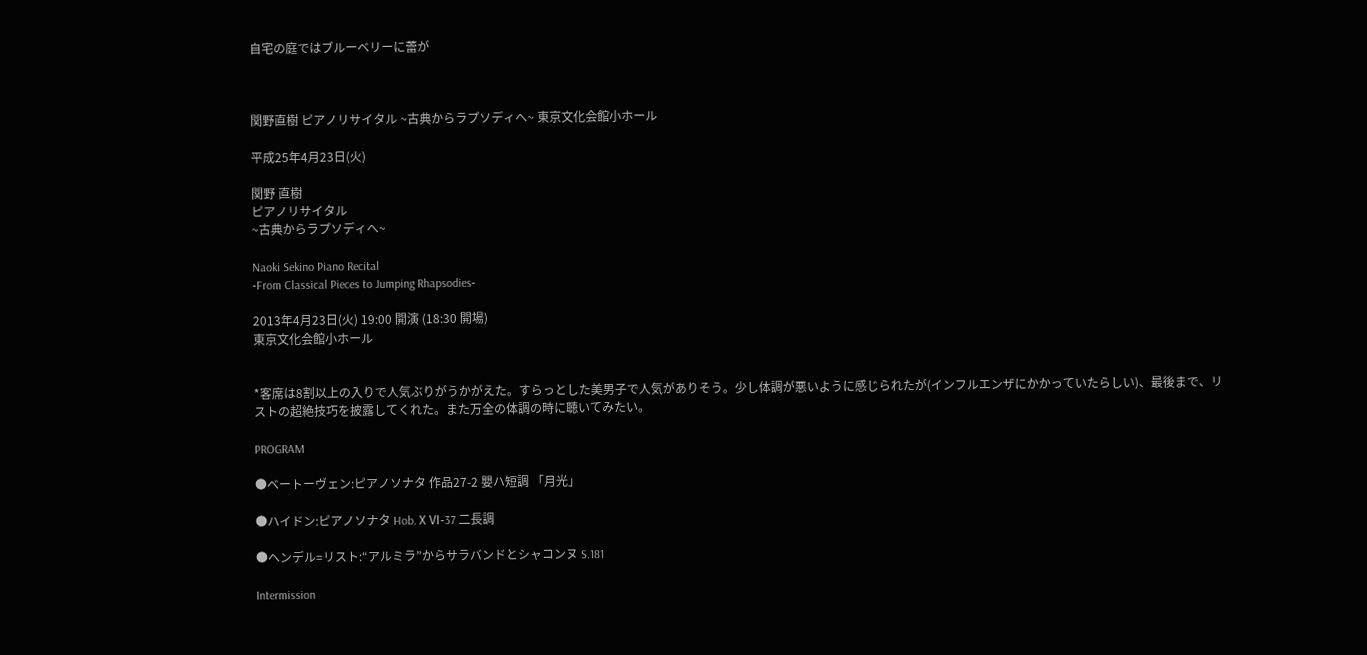自宅の庭ではブルーベリーに蕾が



関野直樹 ピアノリサイタル ~古典からラプソディへ~ 東京文化会館小ホール

平成25年4月23日(火)

関野 直樹
ピアノリサイタル
~古典からラプソディへ~

Naoki Sekino Piano Recital
‐From Classical Pieces to Jumping Rhapsodies‐

2013年4月23日(火) 19:00 開演 (18:30 開場)
東京文化会館小ホール


*客席は8割以上の入りで人気ぶりがうかがえた。すらっとした美男子で人気がありそう。少し体調が悪いように感じられたが(インフルエンザにかかっていたらしい)、最後まで、リストの超絶技巧を披露してくれた。また万全の体調の時に聴いてみたい。

PROGRAM

●ベートーヴェン:ピアノソナタ 作品27-2 嬰ハ短調 「月光」

●ハイドン:ピアノソナタ Hob.ⅩⅥ‐37 二長調

●ヘンデル=リスト:“アルミラ”からサラバンドとシャコンヌ S.181

Intermission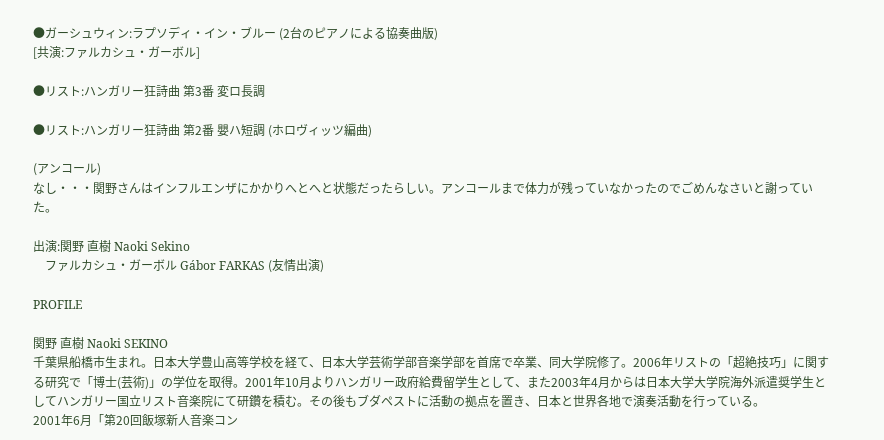●ガーシュウィン:ラプソディ・イン・ブルー (2台のピアノによる協奏曲版)
[共演:ファルカシュ・ガーボル]

●リスト:ハンガリー狂詩曲 第3番 変ロ長調

●リスト:ハンガリー狂詩曲 第2番 嬰ハ短調 (ホロヴィッツ編曲)

(アンコール)
なし・・・関野さんはインフルエンザにかかりへとへと状態だったらしい。アンコールまで体力が残っていなかったのでごめんなさいと謝っていた。

出演:関野 直樹 Naoki Sekino
    ファルカシュ・ガーボル Gábor FARKAS (友情出演)

PROFILE

関野 直樹 Naoki SEKINO
千葉県船橋市生まれ。日本大学豊山高等学校を経て、日本大学芸術学部音楽学部を首席で卒業、同大学院修了。2006年リストの「超絶技巧」に関する研究で「博士(芸術)」の学位を取得。2001年10月よりハンガリー政府給費留学生として、また2003年4月からは日本大学大学院海外派遣奨学生としてハンガリー国立リスト音楽院にて研鑽を積む。その後もブダペストに活動の拠点を置き、日本と世界各地で演奏活動を行っている。
2001年6月「第20回飯塚新人音楽コン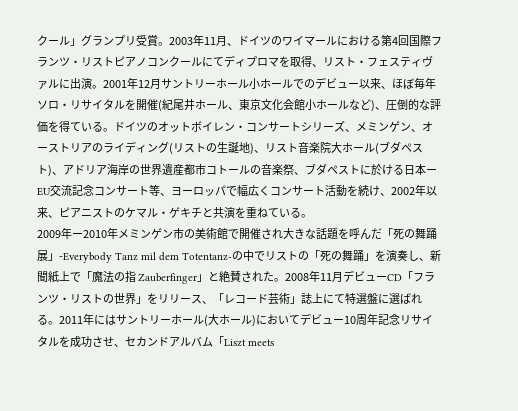クール」グランプリ受賞。2003年11月、ドイツのワイマールにおける第4回国際フランツ・リストピアノコンクールにてディプロマを取得、リスト・フェスティヴァルに出演。2001年12月サントリーホール小ホールでのデビュー以来、ほぼ毎年ソロ・リサイタルを開催(紀尾井ホール、東京文化会館小ホールなど)、圧倒的な評価を得ている。ドイツのオットボイレン・コンサートシリーズ、メミンゲン、オーストリアのライディング(リストの生誕地)、リスト音楽院大ホール(ブダペスト)、アドリア海岸の世界遺産都市コトールの音楽祭、ブダペストに於ける日本ーEU交流記念コンサート等、ヨーロッパで幅広くコンサート活動を続け、2002年以来、ピアニストのケマル・ゲキチと共演を重ねている。
2009年ー2010年メミンゲン市の美術館で開催され大きな話題を呼んだ「死の舞踊展」-Everybody Tanz mil dem Totentanz-の中でリストの「死の舞踊」を演奏し、新聞紙上で「魔法の指 Zauberfinger」と絶賛された。2008年11月デビューCD「フランツ・リストの世界」をリリース、「レコード芸術」誌上にて特選盤に選ばれる。2011年にはサントリーホール(大ホール)においてデビュー10周年記念リサイタルを成功させ、セカンドアルバム「Liszt meets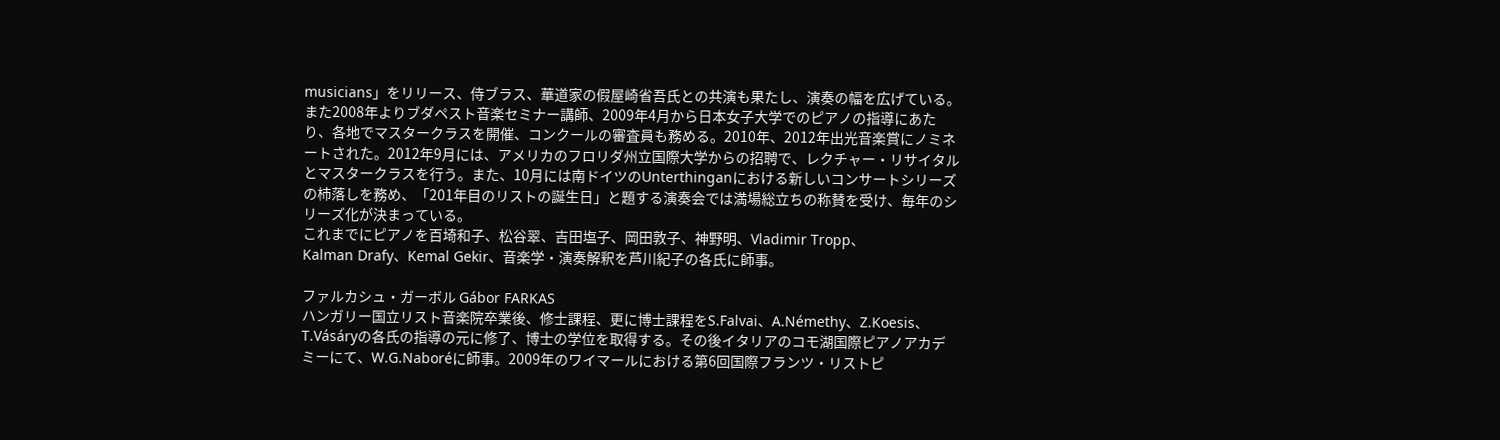musicians」をリリース、侍ブラス、華道家の假屋崎省吾氏との共演も果たし、演奏の幅を広げている。
また2008年よりブダペスト音楽セミナー講師、2009年4月から日本女子大学でのピアノの指導にあたり、各地でマスタークラスを開催、コンクールの審査員も務める。2010年、2012年出光音楽賞にノミネートされた。2012年9月には、アメリカのフロリダ州立国際大学からの招聘で、レクチャー・リサイタルとマスタークラスを行う。また、10月には南ドイツのUnterthinganにおける新しいコンサートシリーズの杮落しを務め、「201年目のリストの誕生日」と題する演奏会では満場総立ちの称賛を受け、毎年のシリーズ化が決まっている。
これまでにピアノを百埼和子、松谷翠、吉田塩子、岡田敦子、神野明、Vladimir Tropp、
Kalman Drafy、Kemal Gekir、音楽学・演奏解釈を芦川紀子の各氏に師事。

ファルカシュ・ガーボル Gábor FARKAS
ハンガリー国立リスト音楽院卒業後、修士課程、更に博士課程をS.Falvai、A.Némethy、Z.Koesis、T.Vásáryの各氏の指導の元に修了、博士の学位を取得する。その後イタリアのコモ湖国際ピアノアカデミーにて、W.G.Naboréに師事。2009年のワイマールにおける第6回国際フランツ・リストピ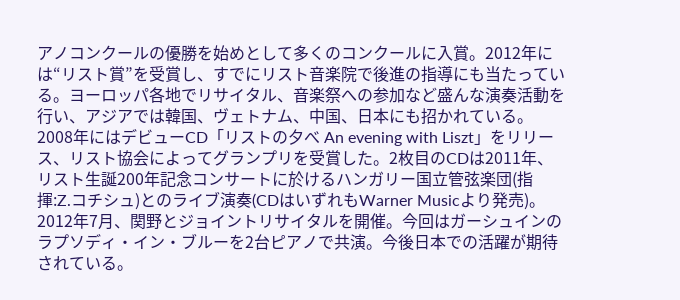アノコンクールの優勝を始めとして多くのコンクールに入賞。2012年には“リスト賞”を受賞し、すでにリスト音楽院で後進の指導にも当たっている。ヨーロッパ各地でリサイタル、音楽祭への参加など盛んな演奏活動を行い、アジアでは韓国、ヴェトナム、中国、日本にも招かれている。2008年にはデビューCD「リストの夕べ An evening with Liszt」をリリース、リスト協会によってグランプリを受賞した。2枚目のCDは2011年、リスト生誕200年記念コンサートに於けるハンガリー国立管弦楽団(指揮:Z.コチシュ)とのライブ演奏(CDはいずれもWarner Musicより発売)。2012年7月、関野とジョイントリサイタルを開催。今回はガーシュインのラプソディ・イン・ブルーを2台ピアノで共演。今後日本での活躍が期待されている。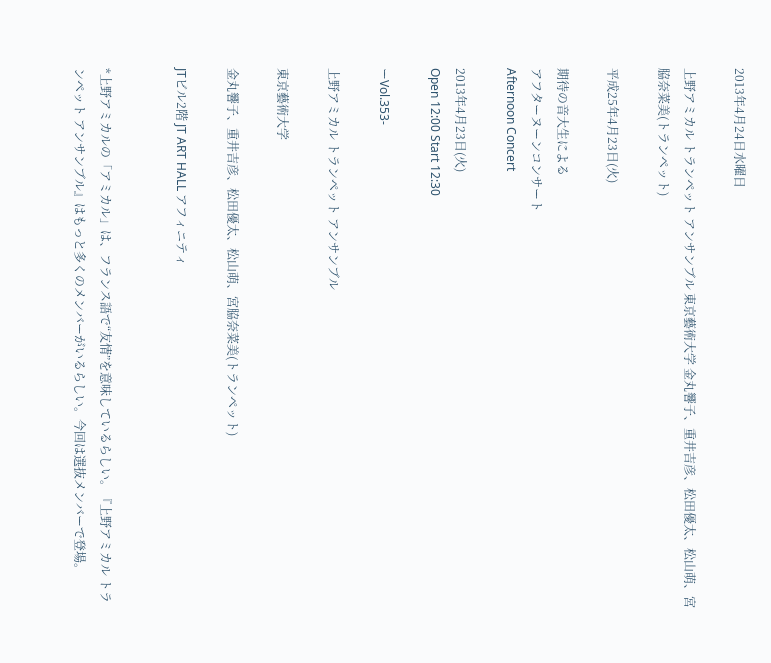2013年4月24日水曜日

上野アミカル トランペット アンサンブル 東京藝術大学 金丸響子、重井吉彦、松田優太、松山萌、宮脇奈菜美(トランペット)

平成25年4月23日(火)

期待の音大生による
アフターヌーンコンサート
Afternoon Concert

2013年4月23日(火)
Open 12:00 Start 12:30

ーVol.353-

上野アミカル トランペット アンサンブル

東京藝術大学

金丸響子、重井吉彦、松田優太、松山萌、宮脇奈菜美(トランペット)

JTビル2階 JT ART HALL アフィニティ


*上野アミカルの「アミカル」は、フランス語で“友情”を意味しているらしい。『上野アミカル トランペット アンサンブル』はもっと多くのメンバーがいるらしい。今回は選抜メンバーで登場。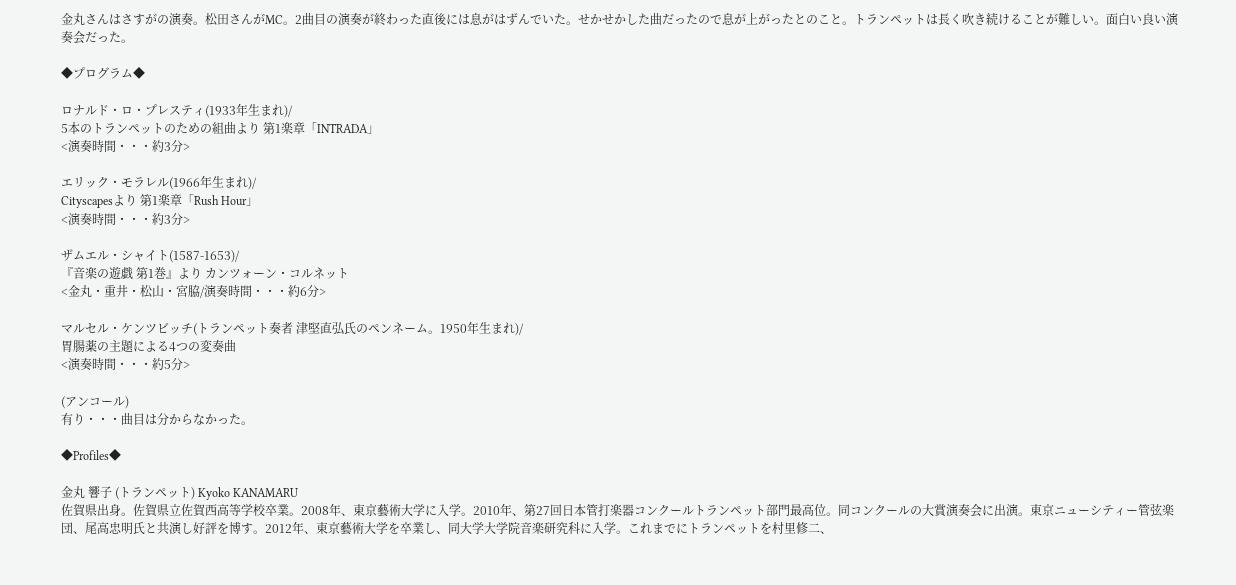金丸さんはさすがの演奏。松田さんがMC。2曲目の演奏が終わった直後には息がはずんでいた。せかせかした曲だったので息が上がったとのこと。トランペットは長く吹き続けることが難しい。面白い良い演奏会だった。

◆プログラム◆

ロナルド・ロ・プレスティ(1933年生まれ)/
5本のトランペットのための組曲より 第1楽章「INTRADA」
<演奏時間・・・約3分>

エリック・モラレル(1966年生まれ)/
Cityscapesより 第1楽章「Rush Hour」
<演奏時間・・・約3分>

ザムエル・シャイト(1587-1653)/
『音楽の遊戯 第1巻』より カンツォーン・コルネット
<金丸・重井・松山・宮脇/演奏時間・・・約6分>

マルセル・ケンツビッチ(トランペット奏者 津堅直弘氏のペンネーム。1950年生まれ)/
胃腸薬の主題による4つの変奏曲
<演奏時間・・・約5分>

(アンコール)
有り・・・曲目は分からなかった。

◆Profiles◆

金丸 響子 (トランペット) Kyoko KANAMARU
佐賀県出身。佐賀県立佐賀西高等学校卒業。2008年、東京藝術大学に入学。2010年、第27回日本管打楽器コンクールトランペット部門最高位。同コンクールの大賞演奏会に出演。東京ニューシティー管弦楽団、尾高忠明氏と共演し好評を博す。2012年、東京藝術大学を卒業し、同大学大学院音楽研究科に入学。これまでにトランペットを村里修二、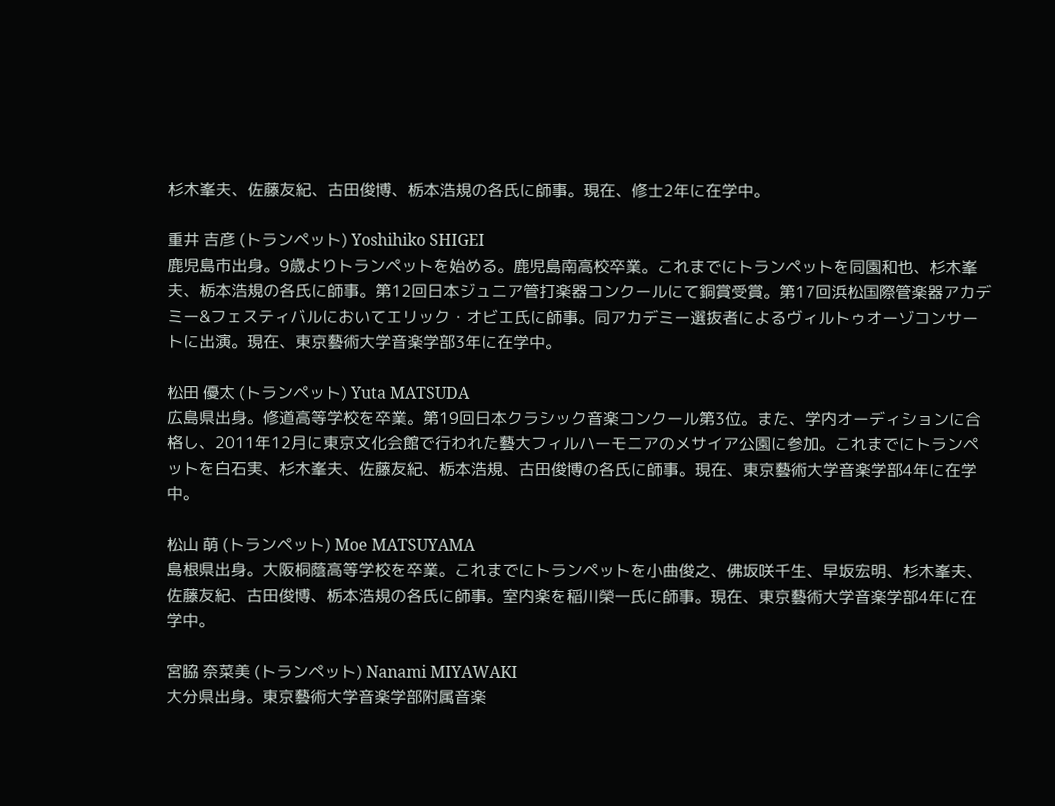杉木峯夫、佐藤友紀、古田俊博、栃本浩規の各氏に師事。現在、修士2年に在学中。

重井 吉彦 (トランペット) Yoshihiko SHIGEI
鹿児島市出身。9歳よりトランペットを始める。鹿児島南高校卒業。これまでにトランペットを同園和也、杉木峯夫、栃本浩規の各氏に師事。第12回日本ジュニア管打楽器コンクールにて銅賞受賞。第17回浜松国際管楽器アカデミー&フェスティバルにおいてエリック・オビエ氏に師事。同アカデミー選抜者によるヴィルトゥオーゾコンサートに出演。現在、東京藝術大学音楽学部3年に在学中。

松田 優太 (トランペット) Yuta MATSUDA
広島県出身。修道高等学校を卒業。第19回日本クラシック音楽コンクール第3位。また、学内オーディションに合格し、2011年12月に東京文化会館で行われた藝大フィルハーモニアのメサイア公園に参加。これまでにトランペットを白石実、杉木峯夫、佐藤友紀、栃本浩規、古田俊博の各氏に師事。現在、東京藝術大学音楽学部4年に在学中。

松山 萌 (トランペット) Moe MATSUYAMA
島根県出身。大阪桐蔭高等学校を卒業。これまでにトランペットを小曲俊之、佛坂咲千生、早坂宏明、杉木峯夫、佐藤友紀、古田俊博、栃本浩規の各氏に師事。室内楽を稲川榮一氏に師事。現在、東京藝術大学音楽学部4年に在学中。

宮脇 奈菜美 (トランペット) Nanami MIYAWAKI
大分県出身。東京藝術大学音楽学部附属音楽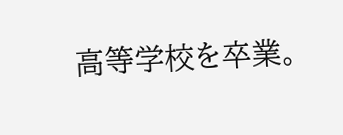高等学校を卒業。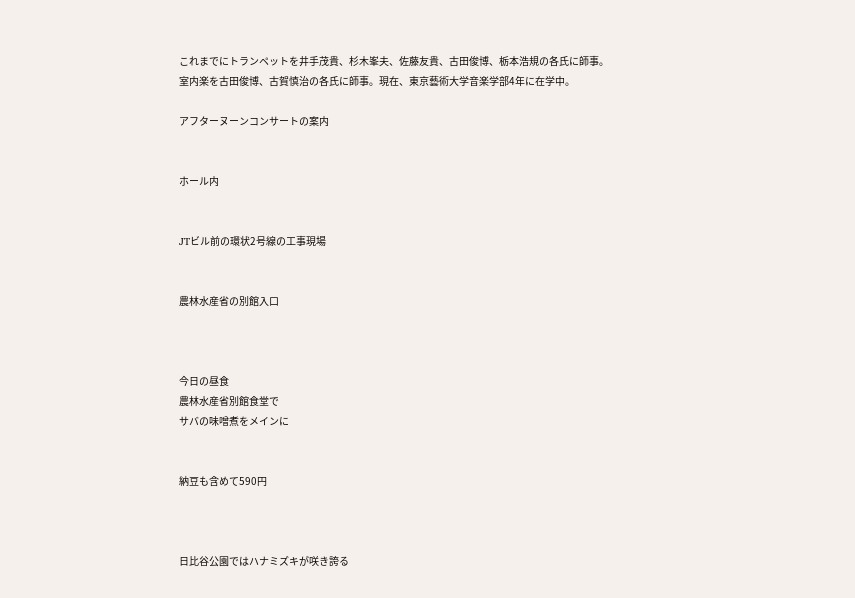これまでにトランペットを井手茂貴、杉木峯夫、佐藤友貴、古田俊博、栃本浩規の各氏に師事。室内楽を古田俊博、古賀慎治の各氏に師事。現在、東京藝術大学音楽学部4年に在学中。

アフターヌーンコンサートの案内


ホール内


JTビル前の環状2号線の工事現場


農林水産省の別館入口



今日の昼食
農林水産省別館食堂で
サバの味噌煮をメインに


納豆も含めて590円



日比谷公園ではハナミズキが咲き誇る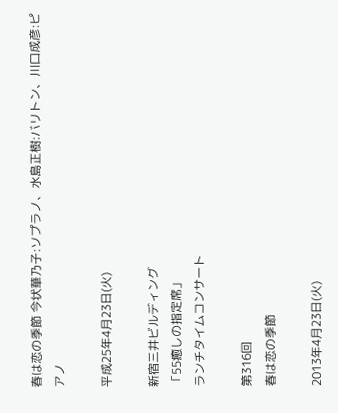春は恋の季節 今状華乃子:ソプラノ、水島正樹:バリトン、川口成彦:ピアノ

平成25年4月23日(火)

新宿三井ビルディング
「55癒しの指定席」
ランチタイムコンサート

第316回
春は恋の季節

2013年4月23日(火)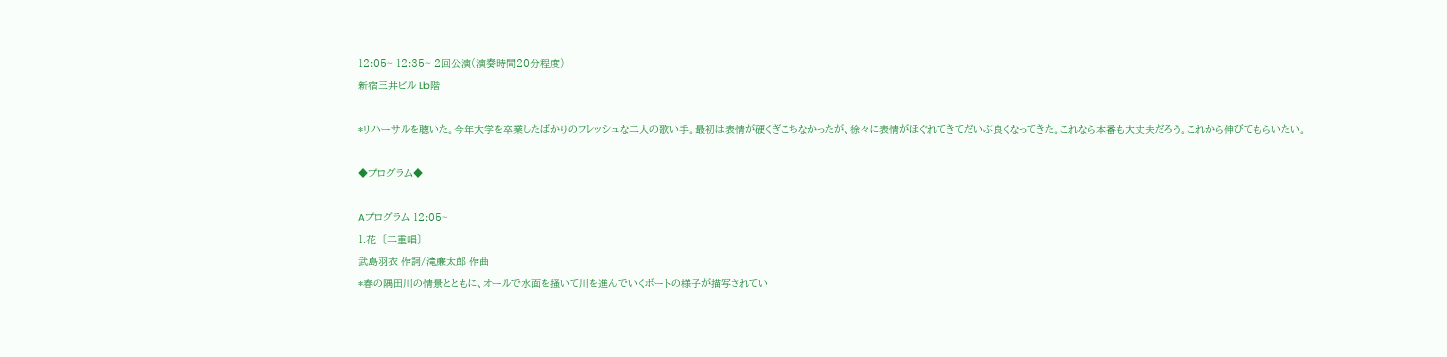12:05~ 12:35~ 2回公演(演奏時間20分程度)
新宿三井ビル Lb階

*リハーサルを聴いた。今年大学を卒業したばかりのフレッシュな二人の歌い手。最初は表情が硬くぎこちなかったが、徐々に表情がほぐれてきてだいぶ良くなってきた。これなら本番も大丈夫だろう。これから伸びてもらいたい。

◆プログラム◆

Aプログラム 12:05~
1.花  〔二重唱〕
武島羽衣 作詞/滝廉太郎 作曲
*春の隅田川の情景とともに、オールで水面を掻いて川を進んでいくボートの様子が描写されてい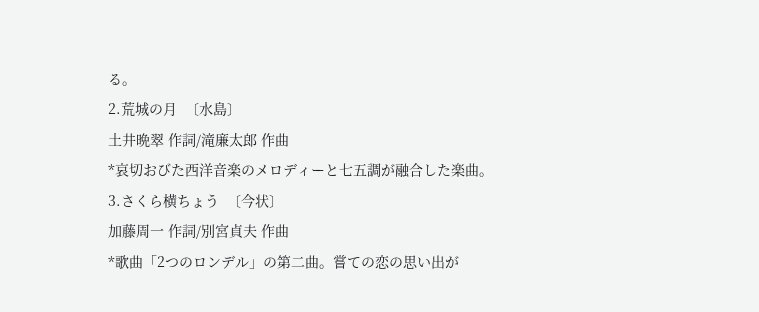る。
2.荒城の月  〔水島〕
土井晩翠 作詞/滝廉太郎 作曲
*哀切おびた西洋音楽のメロディーと七五調が融合した楽曲。
3.さくら横ちょう  〔今状〕
加藤周一 作詞/別宮貞夫 作曲
*歌曲「2つのロンデル」の第二曲。嘗ての恋の思い出が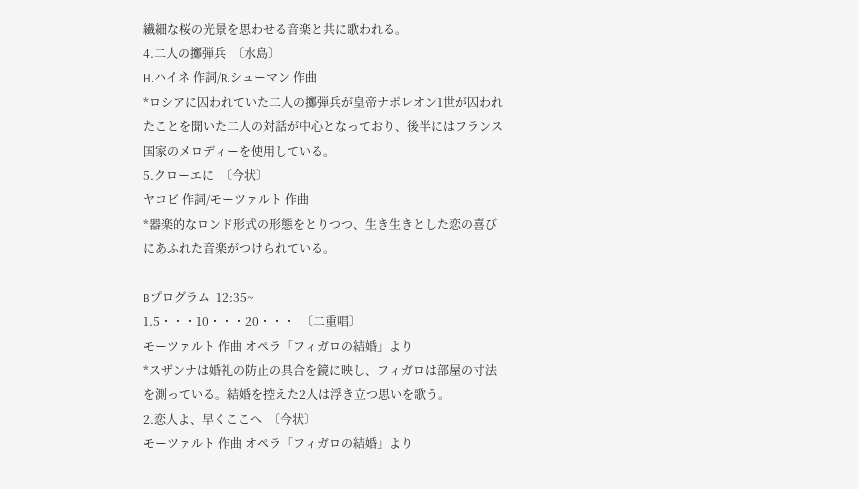繊細な桜の光景を思わせる音楽と共に歌われる。
4.二人の擲弾兵  〔水島〕
H.ハイネ 作詞/R.シューマン 作曲
*ロシアに囚われていた二人の擲弾兵が皇帝ナポレオン1世が囚われたことを聞いた二人の対話が中心となっており、後半にはフランス国家のメロディーを使用している。
5.クローエに  〔今状〕
ヤコビ 作詞/モーツァルト 作曲
*器楽的なロンド形式の形態をとりつつ、生き生きとした恋の喜びにあふれた音楽がつけられている。

Bプログラム  12:35~
1.5・・・10・・・20・・・  〔二重唱〕
モーツァルト 作曲 オペラ「フィガロの結婚」より
*スザンナは婚礼の防止の具合を鏡に映し、フィガロは部屋の寸法を測っている。結婚を控えた2人は浮き立つ思いを歌う。
2.恋人よ、早くここへ  〔今状〕
モーツァルト 作曲 オペラ「フィガロの結婚」より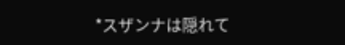*スザンナは隠れて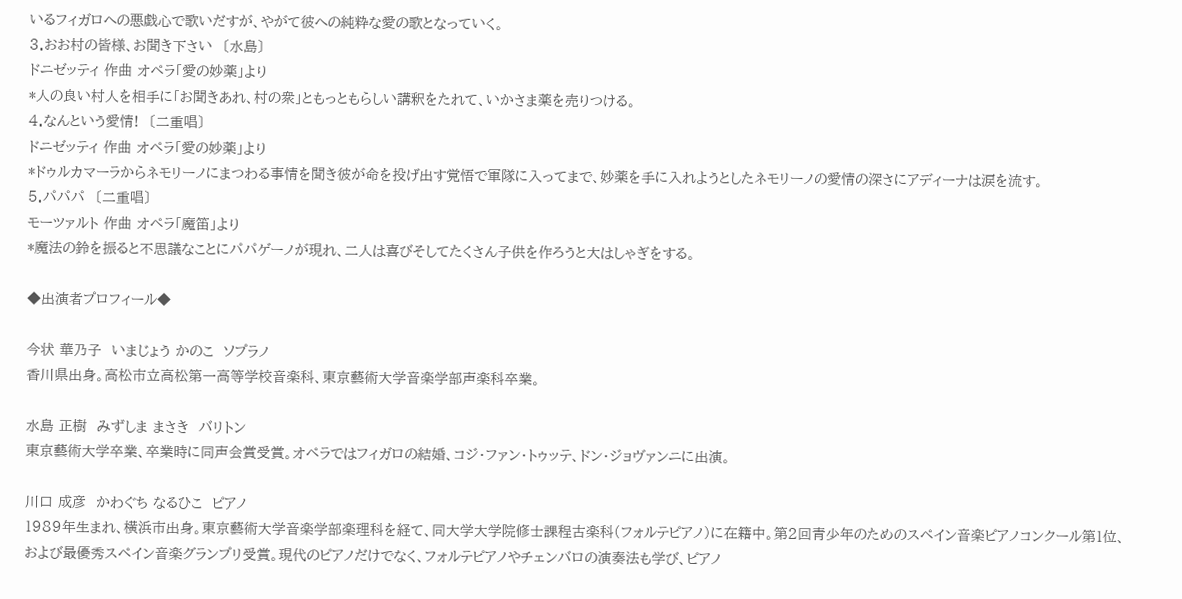いるフィガロへの悪戯心で歌いだすが、やがて彼への純粋な愛の歌となっていく。
3.おお村の皆様、お聞き下さい  〔水島〕
ドニゼッティ 作曲 オペラ「愛の妙薬」より
*人の良い村人を相手に「お聞きあれ、村の衆」ともっともらしい講釈をたれて、いかさま薬を売りつける。
4.なんという愛情!  〔二重唱〕
ドニゼッティ 作曲 オペラ「愛の妙薬」より
*ドゥルカマーラからネモリーノにまつわる事情を聞き彼が命を投げ出す覚悟で軍隊に入ってまで、妙薬を手に入れようとしたネモリーノの愛情の深さにアディーナは涙を流す。
5.パパパ  〔二重唱〕
モーツァルト 作曲 オペラ「魔笛」より
*魔法の鈴を振ると不思議なことにパパゲーノが現れ、二人は喜びそしてたくさん子供を作ろうと大はしゃぎをする。

◆出演者プロフィール◆

今状 華乃子  いまじょう かのこ  ソプラノ
香川県出身。高松市立高松第一高等学校音楽科、東京藝術大学音楽学部声楽科卒業。

水島 正樹  みずしま まさき  バリトン
東京藝術大学卒業、卒業時に同声会賞受賞。オペラではフィガロの結婚、コジ・ファン・トゥッテ、ドン・ジョヴァンニに出演。

川口 成彦  かわぐち なるひこ  ピアノ
1989年生まれ、横浜市出身。東京藝術大学音楽学部楽理科を経て、同大学大学院修士課程古楽科(フォルテピアノ)に在籍中。第2回青少年のためのスペイン音楽ピアノコンクール第1位、および最優秀スペイン音楽グランプリ受賞。現代のピアノだけでなく、フォルテピアノやチェンバロの演奏法も学び、ピアノ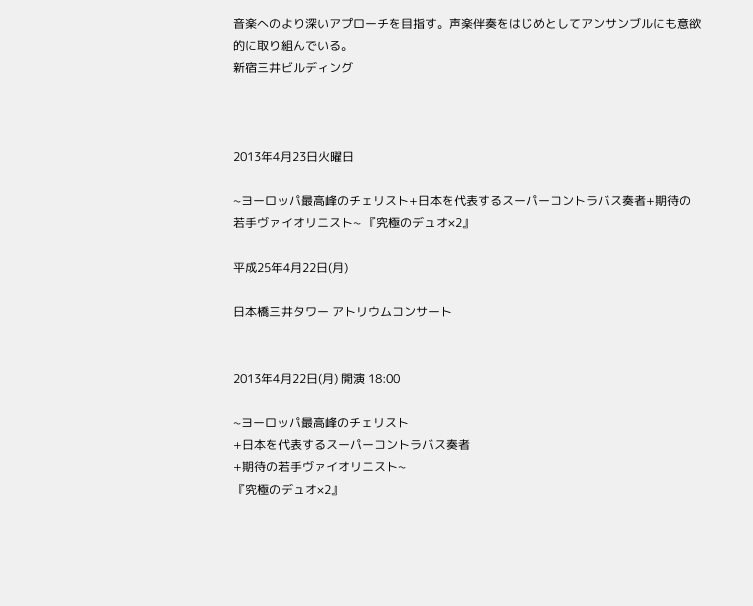音楽へのより深いアプローチを目指す。声楽伴奏をはじめとしてアンサンブルにも意欲的に取り組んでいる。
新宿三井ビルディング



2013年4月23日火曜日

~ヨーロッパ最高峰のチェリスト+日本を代表するスーパーコントラバス奏者+期待の若手ヴァイオリニスト~ 『究極のデュオ×2』

平成25年4月22日(月)

日本橋三井タワー アトリウムコンサート


2013年4月22日(月) 開演 18:00

~ヨーロッパ最高峰のチェリスト
+日本を代表するスーパーコントラバス奏者
+期待の若手ヴァイオリニスト~
『究極のデュオ×2』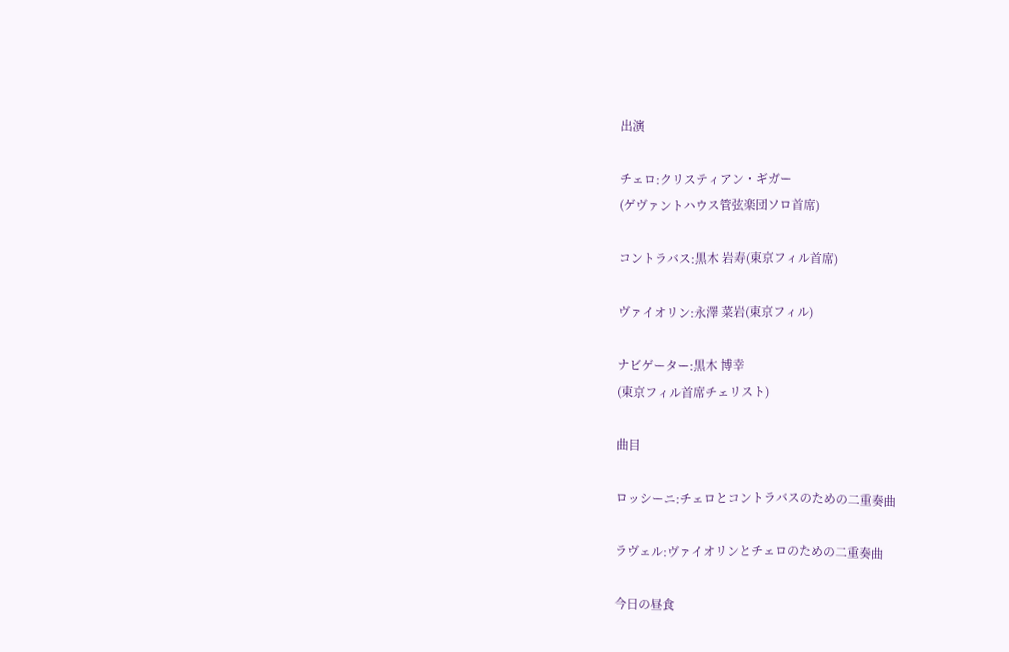出演

チェロ:クリスティアン・ギガー
(ゲヴァントハウス管弦楽団ソロ首席)

コントラバス:黒木 岩寿(東京フィル首席)

ヴァイオリン:永澤 菜岩(東京フィル)

ナビゲーター:黒木 博幸
(東京フィル首席チェリスト)

曲目

ロッシーニ:チェロとコントラバスのための二重奏曲

ラヴェル:ヴァイオリンとチェロのための二重奏曲

今日の昼食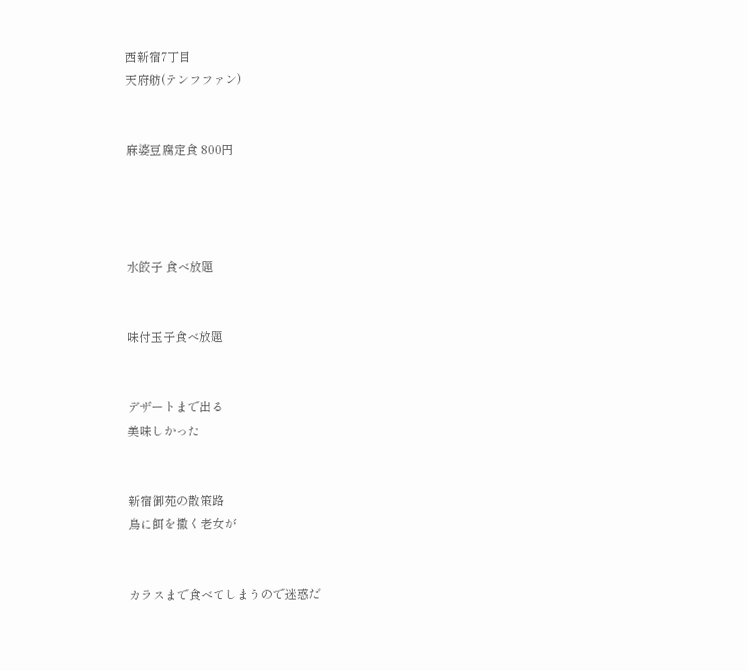西新宿7丁目
天府舫(テンフファン)


麻婆豆腐定食 800円




水餃子 食べ放題


味付玉子食べ放題


デザートまで出る
美味しかった


新宿御苑の散策路
鳥に餌を撒く老女が


カラスまで食べてしまうので迷惑だ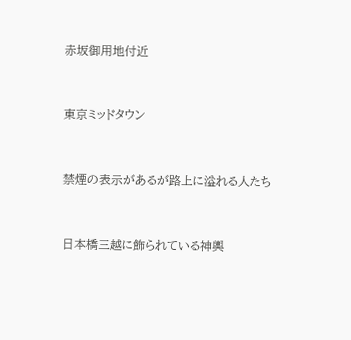赤坂御用地付近


東京ミッドタウン


禁煙の表示があるが路上に溢れる人たち


日本橋三越に飾られている神輿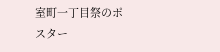室町一丁目祭のポスター